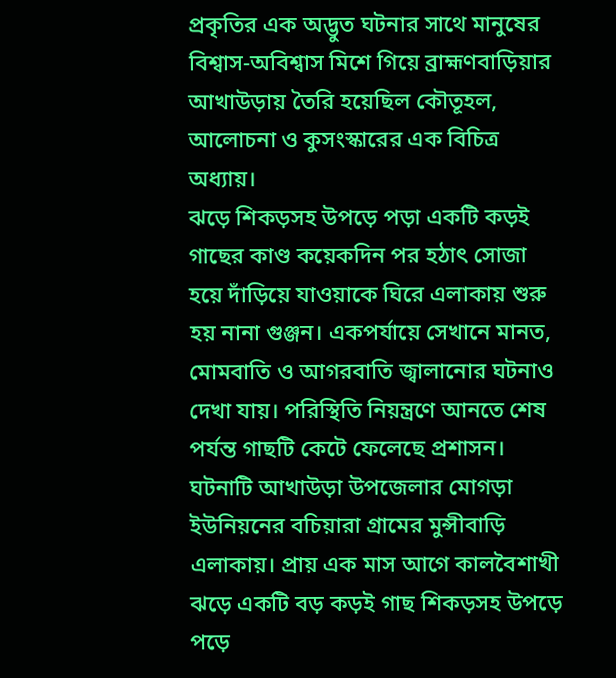প্রকৃতির এক অদ্ভুত ঘটনার সাথে মানুষের বিশ্বাস-অবিশ্বাস মিশে গিয়ে ব্রাহ্মণবাড়িয়ার আখাউড়ায় তৈরি হয়েছিল কৌতূহল, আলোচনা ও কুসংস্কারের এক বিচিত্র অধ্যায়।
ঝড়ে শিকড়সহ উপড়ে পড়া একটি কড়ই গাছের কাণ্ড কয়েকদিন পর হঠাৎ সোজা হয়ে দাঁড়িয়ে যাওয়াকে ঘিরে এলাকায় শুরু হয় নানা গুঞ্জন। একপর্যায়ে সেখানে মানত, মোমবাতি ও আগরবাতি জ্বালানোর ঘটনাও দেখা যায়। পরিস্থিতি নিয়ন্ত্রণে আনতে শেষ পর্যন্ত গাছটি কেটে ফেলেছে প্রশাসন।
ঘটনাটি আখাউড়া উপজেলার মোগড়া ইউনিয়নের বচিয়ারা গ্রামের মুন্সীবাড়ি এলাকায়। প্রায় এক মাস আগে কালবৈশাখী ঝড়ে একটি বড় কড়ই গাছ শিকড়সহ উপড়ে পড়ে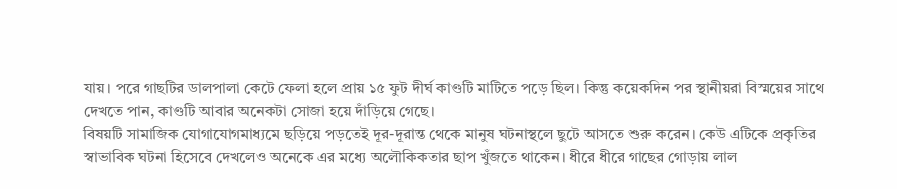যায়। পরে গাছটির ডালপালা কেটে ফেলা হলে প্রায় ১৫ ফুট দীর্ঘ কাণ্ডটি মাটিতে পড়ে ছিল। কিন্তু কয়েকদিন পর স্থানীয়রা বিস্ময়ের সাথে দেখতে পান, কাণ্ডটি আবার অনেকটা সোজা হয়ে দাঁড়িয়ে গেছে।
বিষয়টি সামাজিক যোগাযোগমাধ্যমে ছড়িয়ে পড়তেই দূর-দূরান্ত থেকে মানুষ ঘটনাস্থলে ছুটে আসতে শুরু করেন। কেউ এটিকে প্রকৃতির স্বাভাবিক ঘটনা হিসেবে দেখলেও অনেকে এর মধ্যে অলৌকিকতার ছাপ খুঁজতে থাকেন। ধীরে ধীরে গাছের গোড়ায় লাল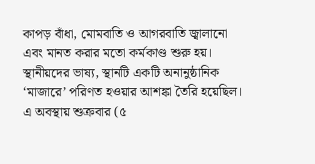কাপড় বাঁধা, মোমবাতি ও আগরবাতি জ্বালানো এবং মানত করার মতো কর্মকাণ্ড শুরু হয়। স্থানীয়দের ভাষ্য, স্থানটি একটি অনানুষ্ঠানিক ‘মাজারে’ পরিণত হওয়ার আশঙ্কা তৈরি হয়েছিল।
এ অবস্থায় শুক্রবার (৫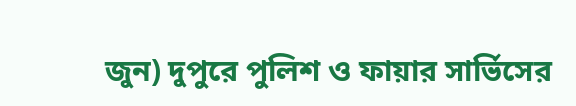জুন) দুপুরে পুলিশ ও ফায়ার সার্ভিসের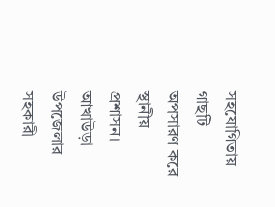সহযোগিতায় গাছটি অপসারণ করে স্থানীয় প্রশাসন।
আখাউড়া উপজেলার সহকারী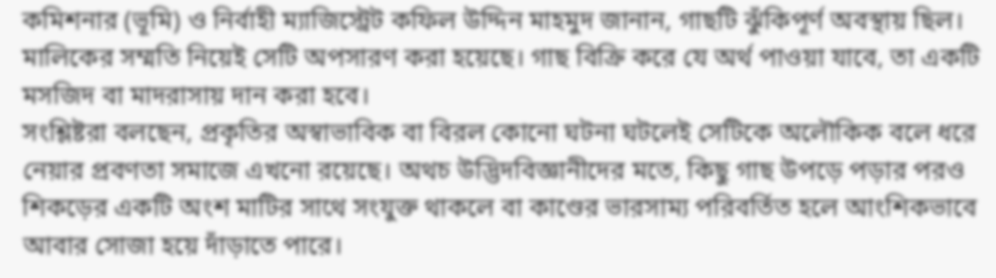কমিশনার (ভূমি) ও নির্বাহী ম্যাজিস্ট্রেট কফিল উদ্দিন মাহমুদ জানান, গাছটি ঝুঁকিপূর্ণ অবস্থায় ছিল। মালিকের সম্মতি নিয়েই সেটি অপসারণ করা হয়েছে। গাছ বিক্রি করে যে অর্থ পাওয়া যাবে, তা একটি মসজিদ বা মাদরাসায় দান করা হবে।
সংশ্লিষ্টরা বলছেন, প্রকৃতির অস্বাভাবিক বা বিরল কোনো ঘটনা ঘটলেই সেটিকে অলৌকিক বলে ধরে নেয়ার প্রবণতা সমাজে এখনো রয়েছে। অথচ উদ্ভিদবিজ্ঞানীদের মতে, কিছু গাছ উপড়ে পড়ার পরও শিকড়ের একটি অংশ মাটির সাথে সংযুক্ত থাকলে বা কাণ্ডের ভারসাম্য পরিবর্তিত হলে আংশিকভাবে আবার সোজা হয়ে দাঁড়াতে পারে।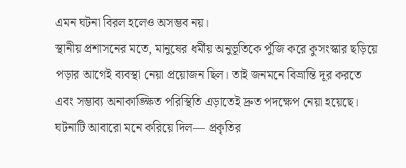এমন ঘটনা বিরল হলেও অসম্ভব নয়।
স্থানীয় প্রশাসনের মতে, মানুষের ধর্মীয় অনুভূতিকে পুঁজি করে কুসংস্কার ছড়িয়ে পড়ার আগেই ব্যবস্থা নেয়া প্রয়োজন ছিল। তাই জনমনে বিভ্রান্তি দূর করতে এবং সম্ভাব্য অনাকাঙ্ক্ষিত পরিস্থিতি এড়াতেই দ্রুত পদক্ষেপ নেয়া হয়েছে।
ঘটনাটি আবারো মনে করিয়ে দিল— প্রকৃতির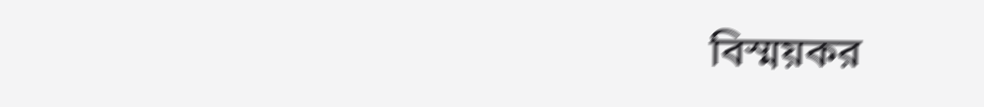বিস্ময়কর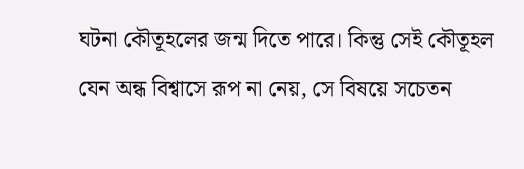ঘটনা কৌতূহলের জন্ম দিতে পারে। কিন্তু সেই কৌতূহল যেন অন্ধ বিশ্বাসে রূপ না নেয়, সে বিষয়ে সচেতন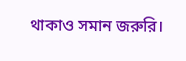থাকাও সমান জরুরি।